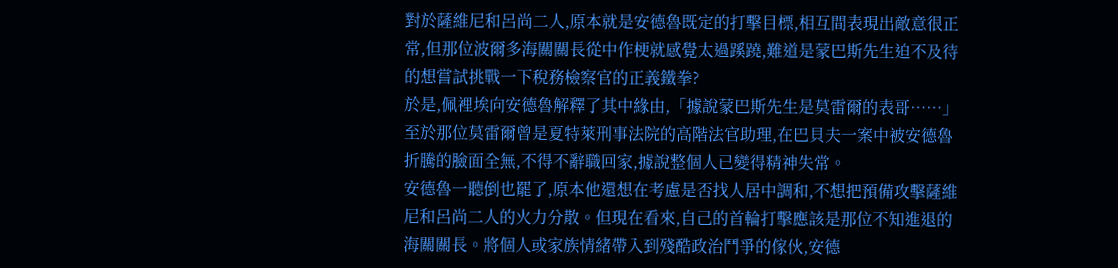對於薩維尼和呂尚二人,原本就是安德魯既定的打擊目標,相互間表現出敵意很正常,但那位波爾多海關關長從中作梗就感覺太過蹊蹺,難道是蒙巴斯先生迫不及待的想嘗試挑戰一下稅務檢察官的正義鐵拳?
於是,佩裡埃向安德魯解釋了其中緣由,「據說蒙巴斯先生是莫雷爾的表哥……」至於那位莫雷爾曾是夏特萊刑事法院的高階法官助理,在巴貝夫一案中被安德魯折騰的臉面全無,不得不辭職回家,據說整個人已變得精神失常。
安德魯一聽倒也罷了,原本他還想在考慮是否找人居中調和,不想把預備攻擊薩維尼和呂尚二人的火力分散。但現在看來,自己的首輪打擊應該是那位不知進退的海關關長。將個人或家族情緒帶入到殘酷政治鬥爭的傢伙,安德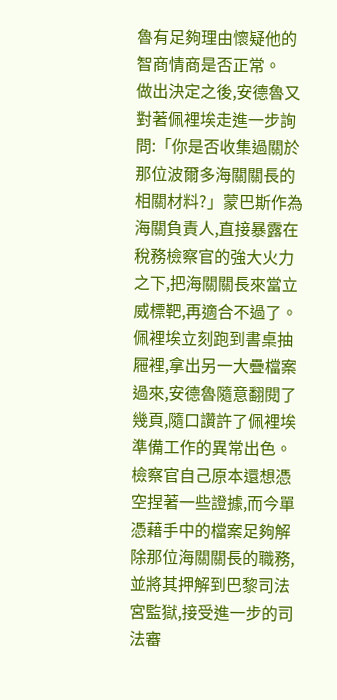魯有足夠理由懷疑他的智商情商是否正常。
做出決定之後,安德魯又對著佩裡埃走進一步詢問:「你是否收集過關於那位波爾多海關關長的相關材料?」蒙巴斯作為海關負責人,直接暴露在稅務檢察官的強大火力之下,把海關關長來當立威標靶,再適合不過了。
佩裡埃立刻跑到書桌抽屜裡,拿出另一大疊檔案過來,安德魯隨意翻閱了幾頁,隨口讚許了佩裡埃準備工作的異常出色。檢察官自己原本還想憑空捏著一些證據,而今單憑藉手中的檔案足夠解除那位海關關長的職務,並將其押解到巴黎司法宮監獄,接受進一步的司法審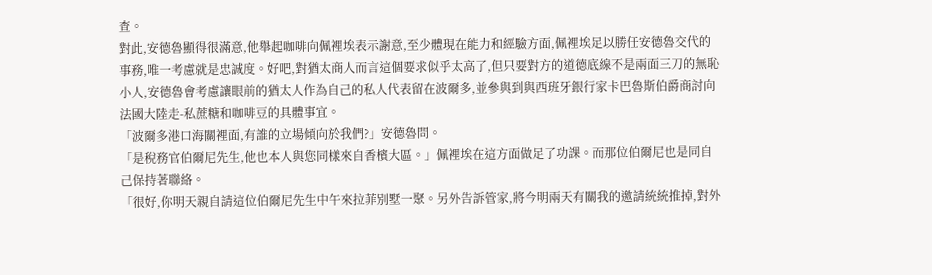查。
對此,安德魯顯得很滿意,他舉起咖啡向佩裡埃表示謝意,至少體現在能力和經驗方面,佩裡埃足以勝任安德魯交代的事務,唯一考慮就是忠誠度。好吧,對猶太商人而言這個要求似乎太高了,但只要對方的道德底線不是兩面三刀的無恥小人,安德魯會考慮讓眼前的猶太人作為自己的私人代表留在波爾多,並參與到與西班牙銀行家卡巴魯斯伯爵商討向法國大陸走-私蔗糖和咖啡豆的具體事宜。
「波爾多港口海關裡面,有誰的立場傾向於我們?」安德魯問。
「是稅務官伯爾尼先生,他也本人與您同樣來自香檳大區。」佩裡埃在這方面做足了功課。而那位伯爾尼也是同自己保持著聯絡。
「很好,你明天親自請這位伯爾尼先生中午來拉菲別墅一聚。另外告訴管家,將今明兩天有關我的邀請統統推掉,對外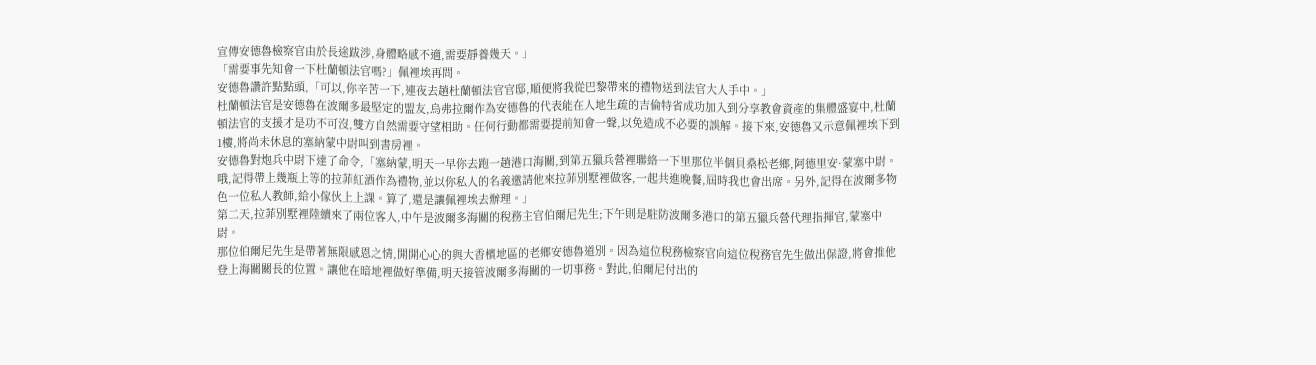宣傳安德魯檢察官由於長途跋涉,身體略感不適,需要靜養幾天。」
「需要事先知會一下杜蘭頓法官嗎?」佩裡埃再問。
安德魯讚許點點頭,「可以,你辛苦一下,連夜去趟杜蘭頓法官官邸,順便將我從巴黎帶來的禮物送到法官大人手中。」
杜蘭頓法官是安德魯在波爾多最堅定的盟友,烏弗拉爾作為安德魯的代表能在人地生疏的吉倫特省成功加入到分享教會資產的集體盛宴中,杜蘭頓法官的支援才是功不可沒,雙方自然需要守望相助。任何行動都需要提前知會一聲,以免造成不必要的誤解。接下來,安德魯又示意佩裡埃下到1樓,將尚未休息的塞納蒙中尉叫到書房裡。
安德魯對炮兵中尉下達了命令,「塞納蒙,明天一早你去跑一趟港口海關,到第五獵兵營裡聯絡一下里那位半個貝桑松老鄉,阿德里安·蒙塞中尉。哦,記得帶上幾瓶上等的拉菲紅酒作為禮物,並以你私人的名義邀請他來拉菲別墅裡做客,一起共進晚餐,屆時我也會出席。另外,記得在波爾多物色一位私人教師,給小傢伙上上課。算了,還是讓佩裡埃去辦理。」
第二天,拉菲別墅裡陸續來了兩位客人,中午是波爾多海關的稅務主官伯爾尼先生;下午則是駐防波爾多港口的第五獵兵營代理指揮官,蒙塞中尉。
那位伯爾尼先生是帶著無限感恩之情,開開心心的與大香檳地區的老鄉安德魯道別。因為這位稅務檢察官向這位稅務官先生做出保證,將會推他登上海關關長的位置。讓他在暗地裡做好準備,明天接管波爾多海關的一切事務。對此,伯爾尼付出的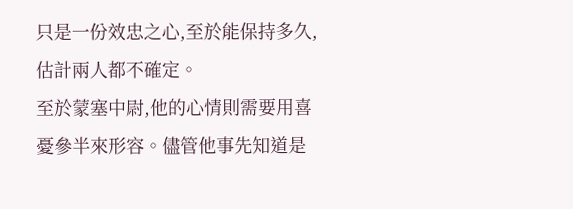只是一份效忠之心,至於能保持多久,估計兩人都不確定。
至於蒙塞中尉,他的心情則需要用喜憂參半來形容。儘管他事先知道是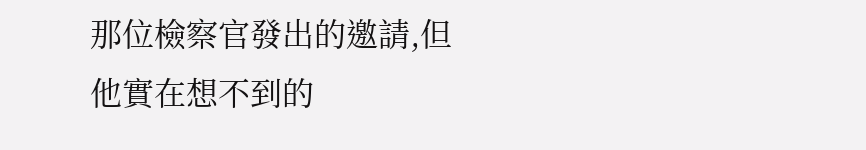那位檢察官發出的邀請,但他實在想不到的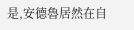是,安德魯居然在自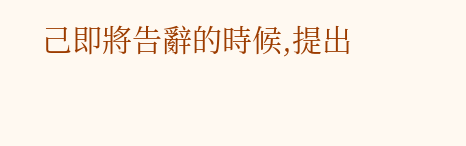己即將告辭的時候,提出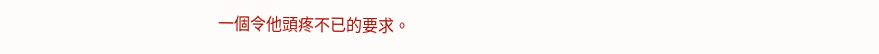一個令他頭疼不已的要求。